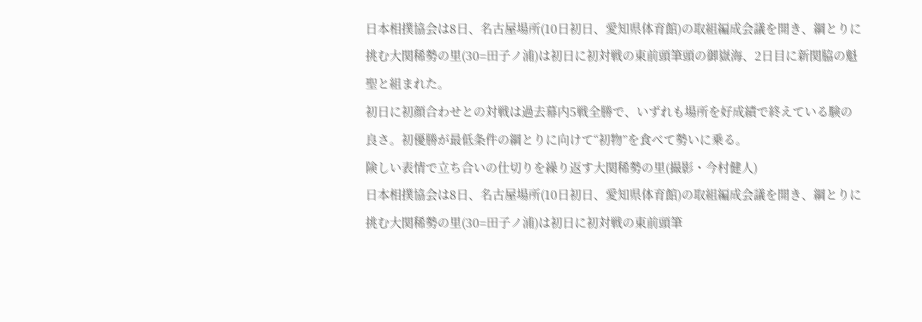日本相撲協会は8日、名古屋場所(10日初日、愛知県体育館)の取組編成会議を開き、綱とりに挑む大関稀勢の里(30=田子ノ浦)は初日に初対戦の東前頭筆頭の御嶽海、2日目に新関脇の魁聖と組まれた。
初日に初顔合わせとの対戦は過去幕内5戦全勝で、いずれも場所を好成績で終えている験の良さ。初優勝が最低条件の綱とりに向けて“初物”を食べて勢いに乗る。
険しい表情で立ち合いの仕切りを繰り返す大関稀勢の里(撮影・今村健人)
日本相撲協会は8日、名古屋場所(10日初日、愛知県体育館)の取組編成会議を開き、綱とりに挑む大関稀勢の里(30=田子ノ浦)は初日に初対戦の東前頭筆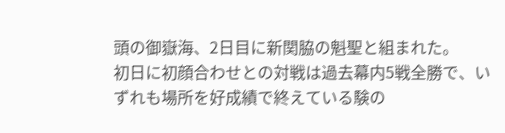頭の御嶽海、2日目に新関脇の魁聖と組まれた。
初日に初顔合わせとの対戦は過去幕内5戦全勝で、いずれも場所を好成績で終えている験の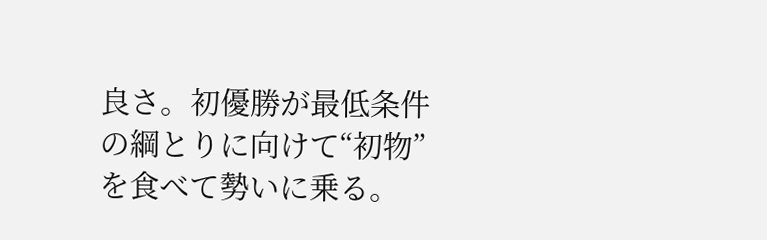良さ。初優勝が最低条件の綱とりに向けて“初物”を食べて勢いに乗る。